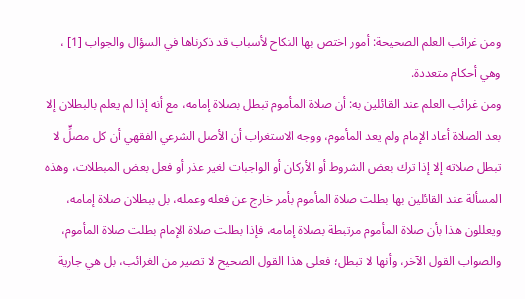ومن غرائب العلم الصحيحة: أمور اختص بها النكاح لأسباب قد ذكرناها في السؤال والجواب [1] ، وهي أحكام متعددة.
ومن غرائب العلم عند القائلين به: أن صلاة المأموم تبطل بصلاة إمامه، مع أنه إذا لم يعلم بالبطلان إلا بعد الصلاة أعاد الإمام ولم يعد المأموم، ووجه الاستغراب أن الأصل الشرعي الفقهي أن كل مصلٍّ لا تبطل صلاته إلا إذا ترك بعض الشروط أو الأركان أو الواجبات لغير عذر أو فعل بعض المبطلات، وهذه المسألة عند القائلين بها بطلت صلاة المأموم بأمر خارج عن فعله وعمله، بل ببطلان صلاة إمامه، ويعللون هذا بأن صلاة المأموم مرتبطة بصلاة إمامه، فإذا بطلت صلاة الإمام بطلت صلاة المأموم، والصواب القول الآخر، وأنها لا تبطل؛ فعلى هذا القول الصحيح لا تصير من الغرائب، بل هي جارية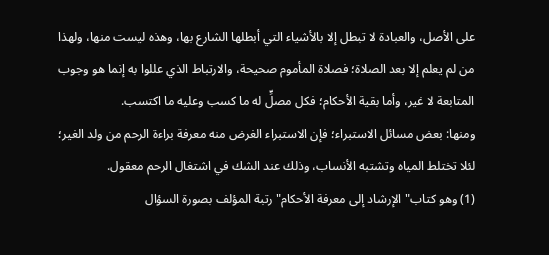على الأصل، والعبادة لا تبطل إلا بالأشياء التي أبطلها الشارع بها، وهذه ليست منها، ولهذا من لم يعلم إلا بعد الصلاة؛ فصلاة المأموم صحيحة، والارتباط الذي عللوا به إنما هو وجوب المتابعة لا غير، وأما بقية الأحكام؛ فكل مصلٍّ له ما كسب وعليه ما اكتسب.
ومنها: بعض مسائل الاستبراء؛ فإن الاستبراء الغرض منه معرفة براءة الرحم من ولد الغير؛ لئلا تختلط المياه وتشتبه الأنساب، وذلك عند الشك في اشتغال الرحم معقول.
(1) وهو كتاب"الإرشاد إلى معرفة الأحكام"رتبة المؤلف بصورة السؤال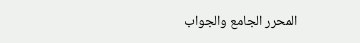المحرر الجامع والجواب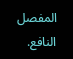المفصل النافع.